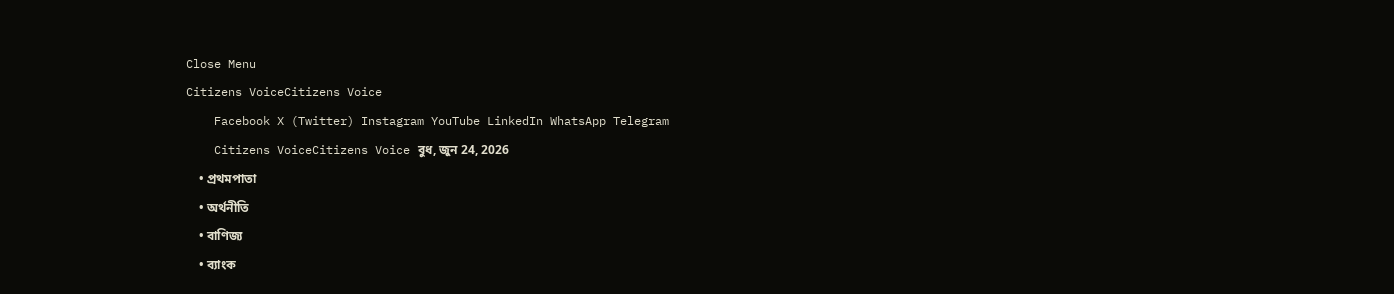Close Menu
Citizens VoiceCitizens Voice
    Facebook X (Twitter) Instagram YouTube LinkedIn WhatsApp Telegram
    Citizens VoiceCitizens Voice বুধ, জুন 24, 2026
    • প্রথমপাতা
    • অর্থনীতি
    • বাণিজ্য
    • ব্যাংক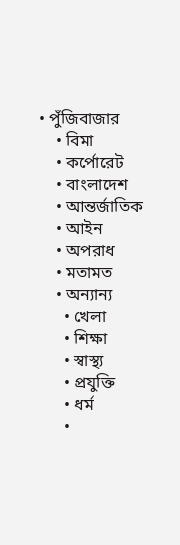• পুঁজিবাজার
    • বিমা
    • কর্পোরেট
    • বাংলাদেশ
    • আন্তর্জাতিক
    • আইন
    • অপরাধ
    • মতামত
    • অন্যান্য
      • খেলা
      • শিক্ষা
      • স্বাস্থ্য
      • প্রযুক্তি
      • ধর্ম
      •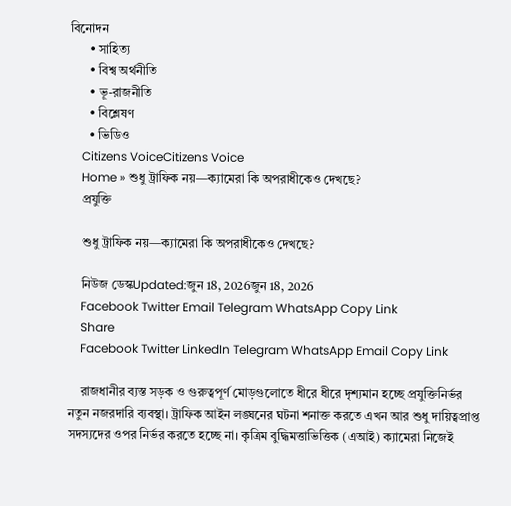বিনোদন
      • সাহিত্য
      • বিশ্ব অর্থনীতি
      • ভূ-রাজনীতি
      • বিশ্লেষণ
      • ভিডিও
    Citizens VoiceCitizens Voice
    Home » শুধু ট্রাফিক নয়—ক্যামেরা কি অপরাধীকেও দেখছে?
    প্রযুক্তি

    শুধু ট্রাফিক নয়—ক্যামেরা কি অপরাধীকেও দেখছে?

    নিউজ ডেস্কUpdated:জুন 18, 2026জুন 18, 2026
    Facebook Twitter Email Telegram WhatsApp Copy Link
    Share
    Facebook Twitter LinkedIn Telegram WhatsApp Email Copy Link

    রাজধানীর ব্যস্ত সড়ক ও গুরুত্বপূর্ণ মোড়গুলোতে ধীরে ধীরে দৃশ্যমান হচ্ছে প্রযুক্তিনির্ভর নতুন নজরদারি ব্যবস্থা। ট্রাফিক আইন লঙ্ঘনের ঘটনা শনাক্ত করতে এখন আর শুধু দায়িত্বপ্রাপ্ত সদস্যদের ওপর নির্ভর করতে হচ্ছে না। কৃত্রিম বুদ্ধিমত্তাভিত্তিক (এআই) ক্যামেরা নিজেই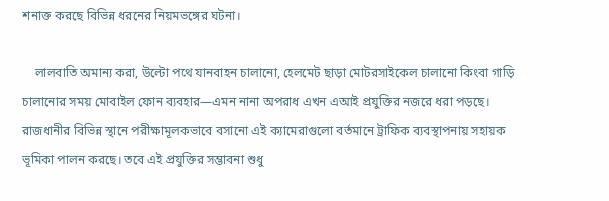শনাক্ত করছে বিভিন্ন ধরনের নিয়মভঙ্গের ঘটনা।

    লালবাতি অমান্য করা, উল্টো পথে যানবাহন চালানো, হেলমেট ছাড়া মোটরসাইকেল চালানো কিংবা গাড়ি চালানোর সময় মোবাইল ফোন ব্যবহার—এমন নানা অপরাধ এখন এআই প্রযুক্তির নজরে ধরা পড়ছে। রাজধানীর বিভিন্ন স্থানে পরীক্ষামূলকভাবে বসানো এই ক্যামেরাগুলো বর্তমানে ট্রাফিক ব্যবস্থাপনায় সহায়ক ভূমিকা পালন করছে। তবে এই প্রযুক্তির সম্ভাবনা শুধু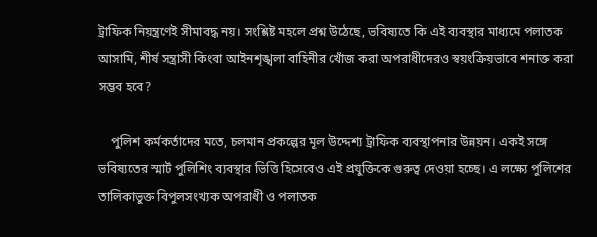ট্রাফিক নিয়ন্ত্রণেই সীমাবদ্ধ নয়। সংশ্লিষ্ট মহলে প্রশ্ন উঠেছে, ভবিষ্যতে কি এই ব্যবস্থার মাধ্যমে পলাতক আসামি, শীর্ষ সন্ত্রাসী কিংবা আইনশৃঙ্খলা বাহিনীর খোঁজ করা অপরাধীদেরও স্বয়ংক্রিয়ভাবে শনাক্ত করা সম্ভব হবে?

    পুলিশ কর্মকর্তাদের মতে, চলমান প্রকল্পের মূল উদ্দেশ্য ট্রাফিক ব্যবস্থাপনার উন্নয়ন। একই সঙ্গে ভবিষ্যতের স্মার্ট পুলিশিং ব্যবস্থার ভিত্তি হিসেবেও এই প্রযুক্তিকে গুরুত্ব দেওয়া হচ্ছে। এ লক্ষ্যে পুলিশের তালিকাভুক্ত বিপুলসংখ্যক অপরাধী ও পলাতক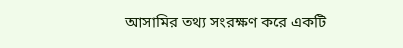আসামির তথ্য সংরক্ষণ করে একটি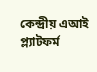কেন্দ্রীয় এআই প্ল্যাটফর্ম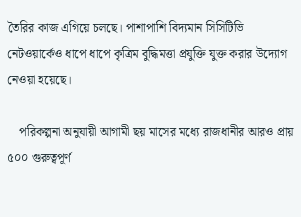তৈরির কাজ এগিয়ে চলছে। পাশাপাশি বিদ্যমান সিসিটিভি নেটওয়ার্কেও ধাপে ধাপে কৃত্রিম বুদ্ধিমত্তা প্রযুক্তি যুক্ত করার উদ্যোগ নেওয়া হয়েছে।

    পরিকল্পনা অনুযায়ী আগামী ছয় মাসের মধ্যে রাজধানীর আরও প্রায় ৫০০ গুরুত্বপূর্ণ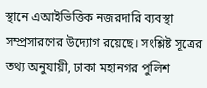স্থানে এআইভিত্তিক নজরদারি ব্যবস্থা সম্প্রসারণের উদ্যোগ রয়েছে। সংশ্লিষ্ট সূত্রের তথ্য অনুযায়ী, ঢাকা মহানগর পুলিশ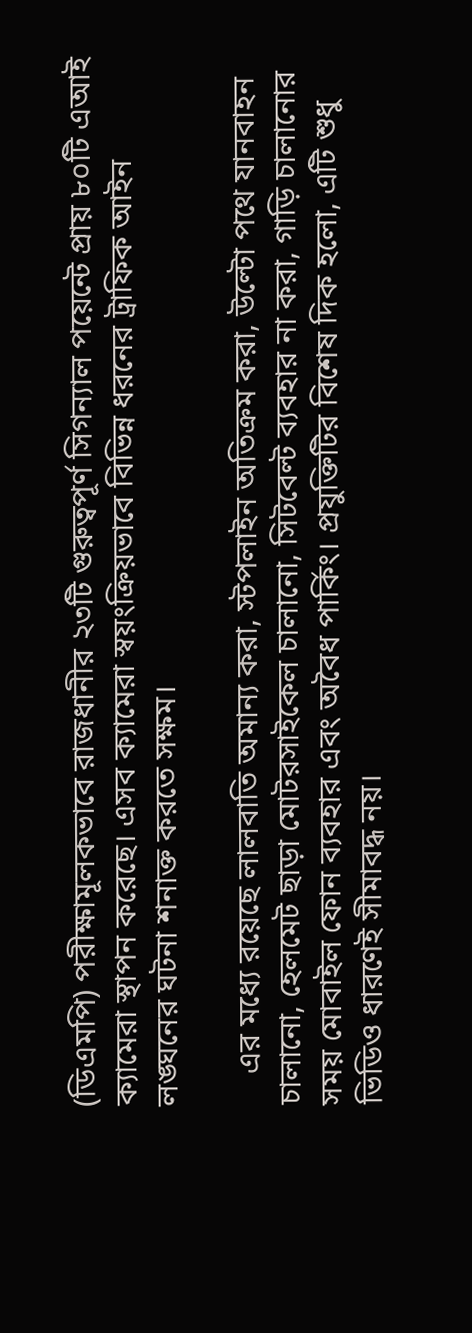(ডিএমপি) পরীক্ষামূলকভাবে রাজধানীর ২৩টি গুরুত্বপূর্ণ সিগন্যাল পয়েন্টে প্রায় ৮০টি এআই ক্যামেরা স্থাপন করেছে। এসব ক্যামেরা স্বয়ংক্রিয়ভাবে বিভিন্ন ধরনের ট্রাফিক আইন লঙ্ঘনের ঘটনা শনাক্ত করতে সক্ষম।

    এর মধ্যে রয়েছে লালবাতি অমান্য করা, স্টপলাইন অতিক্রম করা, উল্টো পথে যানবাহন চালানো, হেলমেট ছাড়া মোটরসাইকেল চালানো, সিটবেল্ট ব্যবহার না করা, গাড়ি চালানোর সময় মোবাইল ফোন ব্যবহার এবং অবৈধ পার্কিং। প্রযুক্তিটির বিশেষ দিক হলো, এটি শুধু ভিডিও ধারণেই সীমাবদ্ধ নয়।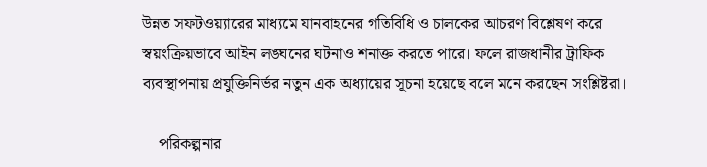উন্নত সফটওয়্যারের মাধ্যমে যানবাহনের গতিবিধি ও চালকের আচরণ বিশ্লেষণ করে স্বয়ংক্রিয়ভাবে আইন লঙ্ঘনের ঘটনাও শনাক্ত করতে পারে। ফলে রাজধানীর ট্রাফিক ব্যবস্থাপনায় প্রযুক্তিনির্ভর নতুন এক অধ্যায়ের সূচনা হয়েছে বলে মনে করছেন সংশ্লিষ্টরা।

    পরিকল্পনার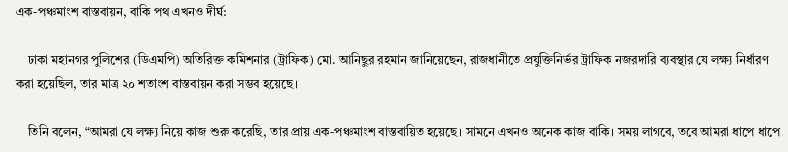এক-পঞ্চমাংশ বাস্তবায়ন, বাকি পথ এখনও দীর্ঘ:

    ঢাকা মহানগর পুলিশের (ডিএমপি) অতিরিক্ত কমিশনার (ট্রাফিক) মো. আনিছুর রহমান জানিয়েছেন, রাজধানীতে প্রযুক্তিনির্ভর ট্রাফিক নজরদারি ব্যবস্থার যে লক্ষ্য নির্ধারণ করা হয়েছিল, তার মাত্র ২০ শতাংশ বাস্তবায়ন করা সম্ভব হয়েছে।

    তিনি বলেন, “আমরা যে লক্ষ্য নিয়ে কাজ শুরু করেছি, তার প্রায় এক-পঞ্চমাংশ বাস্তবায়িত হয়েছে। সামনে এখনও অনেক কাজ বাকি। সময় লাগবে, তবে আমরা ধাপে ধাপে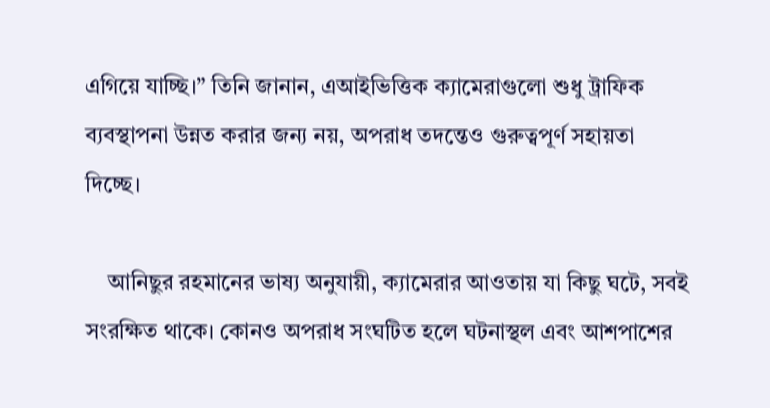এগিয়ে যাচ্ছি।” তিনি জানান, এআইভিত্তিক ক্যামেরাগুলো শুধু ট্রাফিক ব্যবস্থাপনা উন্নত করার জন্য নয়, অপরাধ তদন্তেও গুরুত্বপূর্ণ সহায়তা দিচ্ছে।

    আনিছুর রহমানের ভাষ্য অনুযায়ী, ক্যামেরার আওতায় যা কিছু ঘটে, সবই সংরক্ষিত থাকে। কোনও অপরাধ সংঘটিত হলে ঘটনাস্থল এবং আশপাশের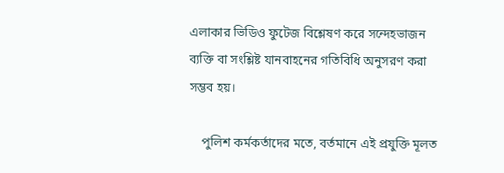এলাকার ভিডিও ফুটেজ বিশ্লেষণ করে সন্দেহভাজন ব্যক্তি বা সংশ্লিষ্ট যানবাহনের গতিবিধি অনুসরণ করা সম্ভব হয়।

    পুলিশ কর্মকর্তাদের মতে, বর্তমানে এই প্রযুক্তি মূলত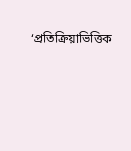‘প্রতিক্রিয়াভিত্তিক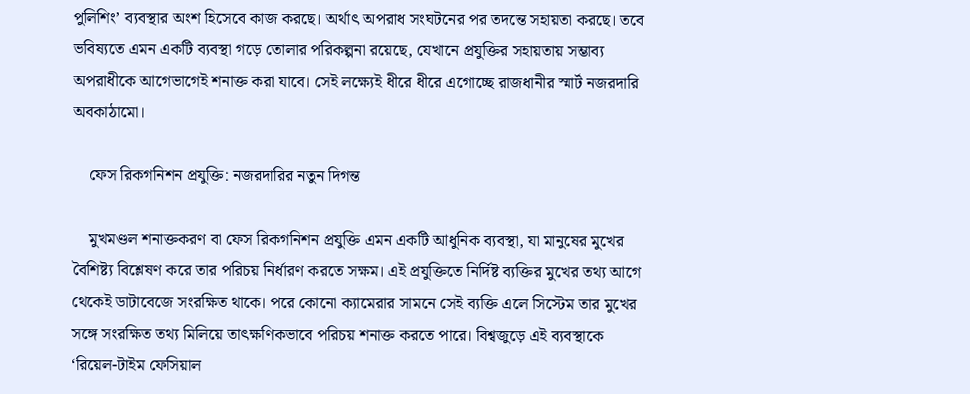পুলিশিং’ ব্যবস্থার অংশ হিসেবে কাজ করছে। অর্থাৎ অপরাধ সংঘটনের পর তদন্তে সহায়তা করছে। তবে ভবিষ্যতে এমন একটি ব্যবস্থা গড়ে তোলার পরিকল্পনা রয়েছে, যেখানে প্রযুক্তির সহায়তায় সম্ভাব্য অপরাধীকে আগেভাগেই শনাক্ত করা যাবে। সেই লক্ষ্যেই ধীরে ধীরে এগোচ্ছে রাজধানীর স্মার্ট নজরদারি অবকাঠামো।

    ফেস রিকগনিশন প্রযুক্তি: নজরদারির নতুন দিগন্ত

    মুখমণ্ডল শনাক্তকরণ বা ফেস রিকগনিশন প্রযুক্তি এমন একটি আধুনিক ব্যবস্থা, যা মানুষের মুখের বৈশিষ্ট্য বিশ্লেষণ করে তার পরিচয় নির্ধারণ করতে সক্ষম। এই প্রযুক্তিতে নির্দিষ্ট ব্যক্তির মুখের তথ্য আগে থেকেই ডাটাবেজে সংরক্ষিত থাকে। পরে কোনো ক্যামেরার সামনে সেই ব্যক্তি এলে সিস্টেম তার মুখের সঙ্গে সংরক্ষিত তথ্য মিলিয়ে তাৎক্ষণিকভাবে পরিচয় শনাক্ত করতে পারে। বিশ্বজুড়ে এই ব্যবস্থাকে ‘রিয়েল-টাইম ফেসিয়াল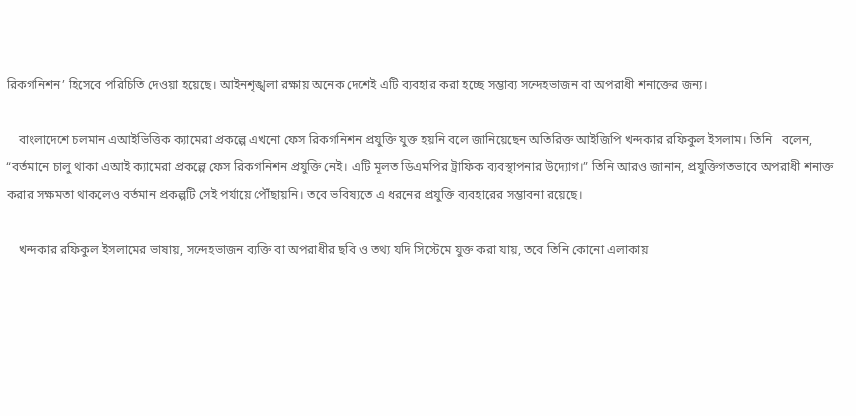রিকগনিশন’ হিসেবে পরিচিতি দেওয়া হয়েছে। আইনশৃঙ্খলা রক্ষায় অনেক দেশেই এটি ব্যবহার করা হচ্ছে সম্ভাব্য সন্দেহভাজন বা অপরাধী শনাক্তের জন্য।

    বাংলাদেশে চলমান এআইভিত্তিক ক্যামেরা প্রকল্পে এখনো ফেস রিকগনিশন প্রযুক্তি যুক্ত হয়নি বলে জানিয়েছেন অতিরিক্ত আইজিপি খন্দকার রফিকুল ইসলাম। তিনি   বলেন, “বর্তমানে চালু থাকা এআই ক্যামেরা প্রকল্পে ফেস রিকগনিশন প্রযুক্তি নেই। এটি মূলত ডিএমপির ট্রাফিক ব্যবস্থাপনার উদ্যোগ।” তিনি আরও জানান, প্রযুক্তিগতভাবে অপরাধী শনাক্ত করার সক্ষমতা থাকলেও বর্তমান প্রকল্পটি সেই পর্যায়ে পৌঁছায়নি। তবে ভবিষ্যতে এ ধরনের প্রযুক্তি ব্যবহারের সম্ভাবনা রয়েছে।

    খন্দকার রফিকুল ইসলামের ভাষায়, সন্দেহভাজন ব্যক্তি বা অপরাধীর ছবি ও তথ্য যদি সিস্টেমে যুক্ত করা যায়, তবে তিনি কোনো এলাকায়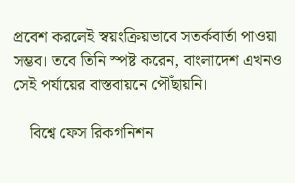প্রবেশ করলেই স্বয়ংক্রিয়ভাবে সতর্কবার্তা পাওয়া সম্ভব। তবে তিনি স্পষ্ট করেন, বাংলাদেশ এখনও সেই পর্যায়ের বাস্তবায়নে পৌঁছায়নি।

    বিশ্বে ফেস রিকগনিশন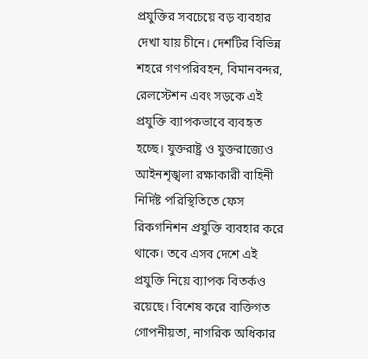প্রযুক্তির সবচেয়ে বড় ব্যবহার দেখা যায় চীনে। দেশটির বিভিন্ন শহরে গণপরিবহন, বিমানবন্দর, রেলস্টেশন এবং সড়কে এই প্রযুক্তি ব্যাপকভাবে ব্যবহৃত হচ্ছে। যুক্তরাষ্ট্র ও যুক্তরাজ্যেও আইনশৃঙ্খলা রক্ষাকারী বাহিনী নির্দিষ্ট পরিস্থিতিতে ফেস রিকগনিশন প্রযুক্তি ব্যবহার করে থাকে। তবে এসব দেশে এই প্রযুক্তি নিয়ে ব্যাপক বিতর্কও রয়েছে। বিশেষ করে ব্যক্তিগত গোপনীয়তা, নাগরিক অধিকার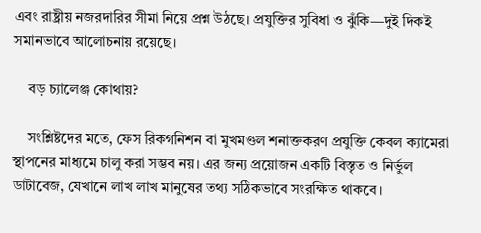এবং রাষ্ট্রীয় নজরদারির সীমা নিয়ে প্রশ্ন উঠছে। প্রযুক্তির সুবিধা ও ঝুঁকি—দুই দিকই সমানভাবে আলোচনায় রয়েছে।

    বড় চ্যালেঞ্জ কোথায়?

    সংশ্লিষ্টদের মতে, ফেস রিকগনিশন বা মুখমণ্ডল শনাক্তকরণ প্রযুক্তি কেবল ক্যামেরা স্থাপনের মাধ্যমে চালু করা সম্ভব নয়। এর জন্য প্রয়োজন একটি বিস্তৃত ও নির্ভুল ডাটাবেজ, যেখানে লাখ লাখ মানুষের তথ্য সঠিকভাবে সংরক্ষিত থাকবে।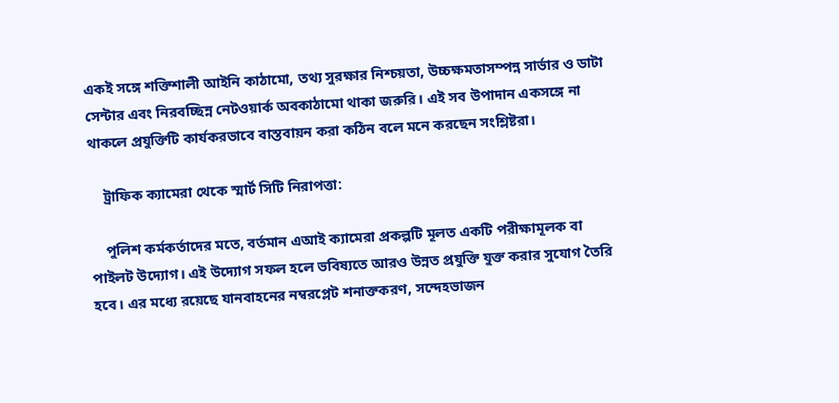একই সঙ্গে শক্তিশালী আইনি কাঠামো, তথ্য সুরক্ষার নিশ্চয়তা, উচ্চক্ষমতাসম্পন্ন সার্ভার ও ডাটা সেন্টার এবং নিরবচ্ছিন্ন নেটওয়ার্ক অবকাঠামো থাকা জরুরি। এই সব উপাদান একসঙ্গে না থাকলে প্রযুক্তিটি কার্যকরভাবে বাস্তবায়ন করা কঠিন বলে মনে করছেন সংশ্লিষ্টরা।

    ট্রাফিক ক্যামেরা থেকে স্মার্ট সিটি নিরাপত্তা:

    পুলিশ কর্মকর্তাদের মতে, বর্তমান এআই ক্যামেরা প্রকল্পটি মূলত একটি পরীক্ষামূলক বা পাইলট উদ্যোগ। এই উদ্যোগ সফল হলে ভবিষ্যতে আরও উন্নত প্রযুক্তি যুক্ত করার সুযোগ তৈরি হবে। এর মধ্যে রয়েছে যানবাহনের নম্বরপ্লেট শনাক্তকরণ, সন্দেহভাজন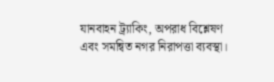যানবাহন ট্র্যাকিং, অপরাধ বিশ্লেষণ এবং সমন্বিত নগর নিরাপত্তা ব্যবস্থা।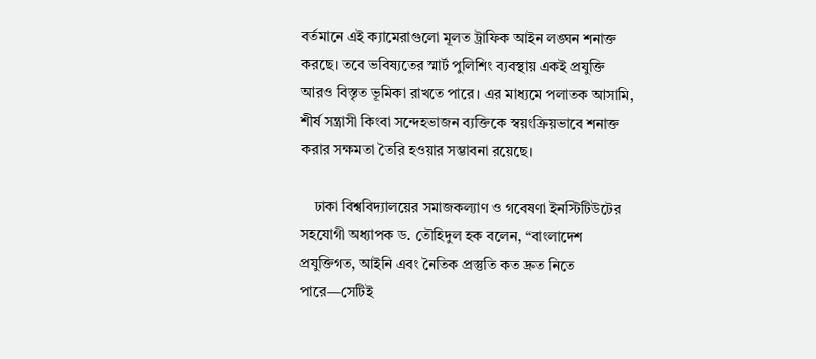বর্তমানে এই ক্যামেরাগুলো মূলত ট্রাফিক আইন লঙ্ঘন শনাক্ত করছে। তবে ভবিষ্যতের স্মার্ট পুলিশিং ব্যবস্থায় একই প্রযুক্তি আরও বিস্তৃত ভূমিকা রাখতে পারে। এর মাধ্যমে পলাতক আসামি, শীর্ষ সন্ত্রাসী কিংবা সন্দেহভাজন ব্যক্তিকে স্বয়ংক্রিয়ভাবে শনাক্ত করার সক্ষমতা তৈরি হওয়ার সম্ভাবনা রয়েছে।

    ঢাকা বিশ্ববিদ্যালয়ের সমাজকল্যাণ ও গবেষণা ইনস্টিটিউটের সহযোগী অধ্যাপক ড. তৌহিদুল হক বলেন, “বাংলাদেশ প্রযুক্তিগত, আইনি এবং নৈতিক প্রস্তুতি কত দ্রুত নিতে পারে—সেটিই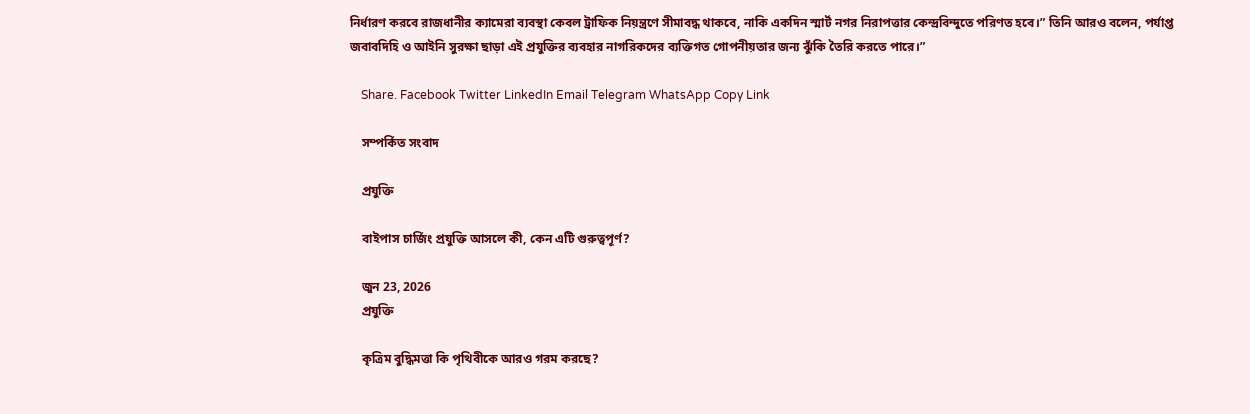নির্ধারণ করবে রাজধানীর ক্যামেরা ব্যবস্থা কেবল ট্রাফিক নিয়ন্ত্রণে সীমাবদ্ধ থাকবে, নাকি একদিন স্মার্ট নগর নিরাপত্তার কেন্দ্রবিন্দুতে পরিণত হবে।” তিনি আরও বলেন, পর্যাপ্ত জবাবদিহি ও আইনি সুরক্ষা ছাড়া এই প্রযুক্তির ব্যবহার নাগরিকদের ব্যক্তিগত গোপনীয়তার জন্য ঝুঁকি তৈরি করতে পারে।”

    Share. Facebook Twitter LinkedIn Email Telegram WhatsApp Copy Link

    সম্পর্কিত সংবাদ

    প্রযুক্তি

    বাইপাস চার্জিং প্রযুক্তি আসলে কী, কেন এটি গুরুত্বপূর্ণ?

    জুন 23, 2026
    প্রযুক্তি

    কৃত্রিম বুদ্ধিমত্তা কি পৃথিবীকে আরও গরম করছে?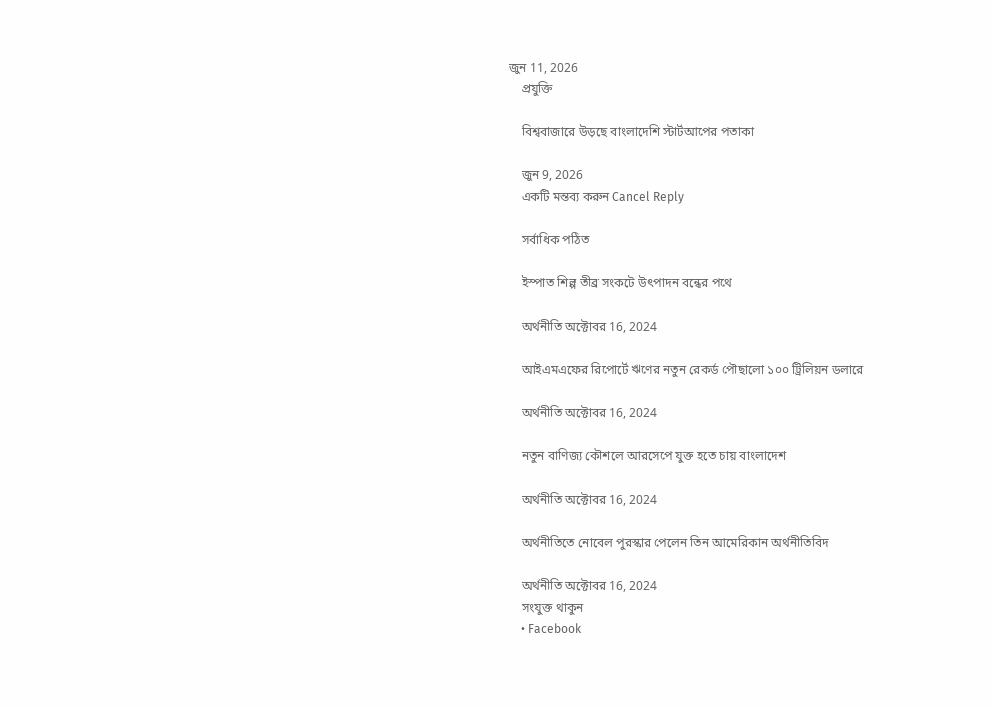জুন 11, 2026
    প্রযুক্তি

    বিশ্ববাজারে উড়ছে বাংলাদেশি স্টার্টআপের পতাকা

    জুন 9, 2026
    একটি মন্তব্য করুন Cancel Reply

    সর্বাধিক পঠিত

    ইস্পাত শিল্প তীব্র সংকটে উৎপাদন বন্ধের পথে

    অর্থনীতি অক্টোবর 16, 2024

    আইএমএফের রিপোর্টে ঋণের নতুন রেকর্ড পৌছালো ১০০ ট্রিলিয়ন ডলারে

    অর্থনীতি অক্টোবর 16, 2024

    নতুন বাণিজ্য কৌশলে আরসেপে যুক্ত হতে চায় বাংলাদেশ

    অর্থনীতি অক্টোবর 16, 2024

    অর্থনীতিতে নোবেল পুরস্কার পেলেন তিন আমেরিকান অর্থনীতিবিদ

    অর্থনীতি অক্টোবর 16, 2024
    সংযুক্ত থাকুন
    • Facebook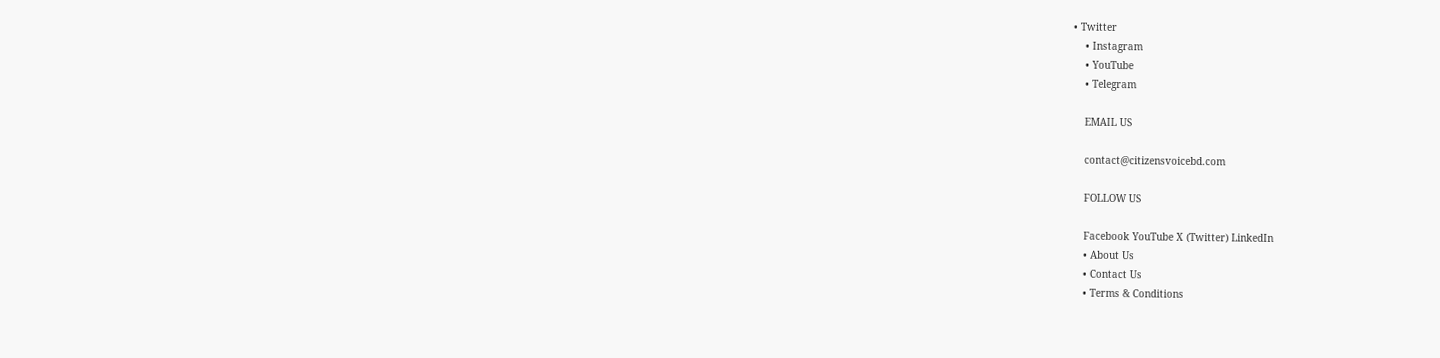• Twitter
    • Instagram
    • YouTube
    • Telegram

    EMAIL US

    contact@citizensvoicebd.com

    FOLLOW US

    Facebook YouTube X (Twitter) LinkedIn
    • About Us
    • Contact Us
    • Terms & Conditions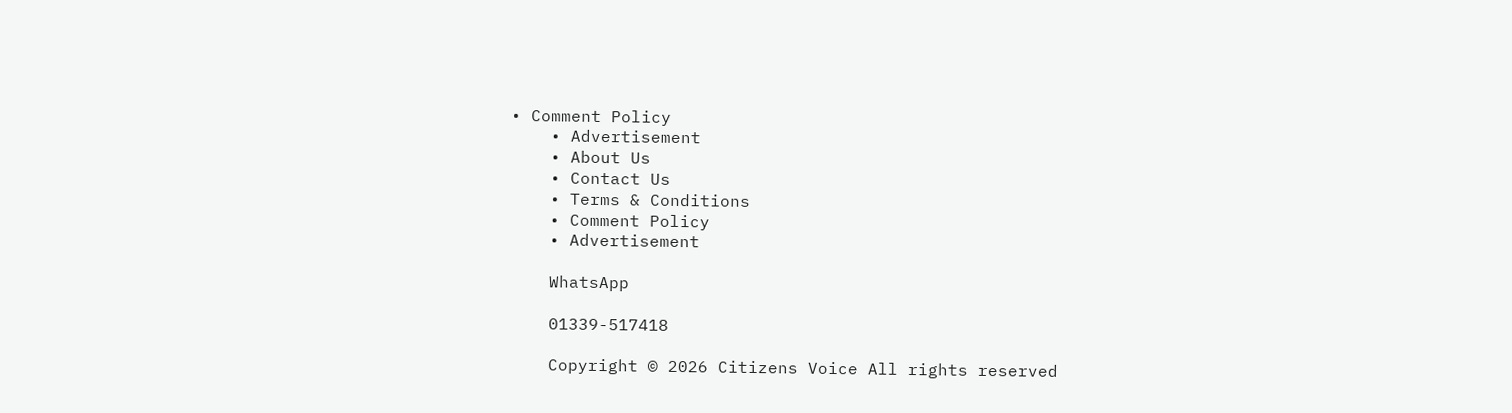• Comment Policy
    • Advertisement
    • About Us
    • Contact Us
    • Terms & Conditions
    • Comment Policy
    • Advertisement

    WhatsApp

    01339-517418

    Copyright © 2026 Citizens Voice All rights reserved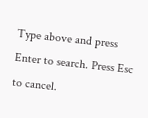Type above and press Enter to search. Press Esc to cancel.